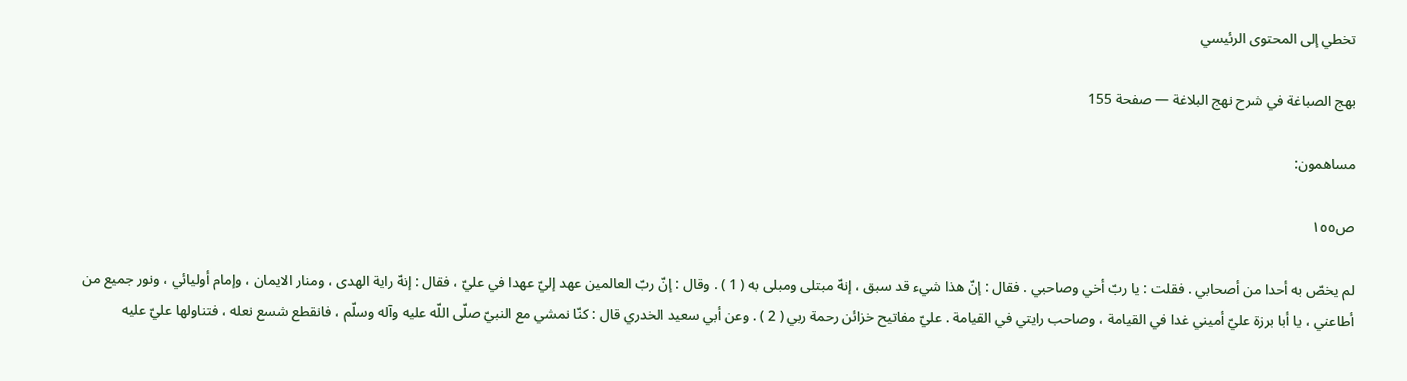تخطي إلى المحتوى الرئيسي

بهج الصباغة في شرح نهج البلاغة — صفحة 155

مساهمون:

ص١٥٥

لم يخصّ به أحدا من أصحابي . فقلت : يا ربّ أخي وصاحبي . فقال : إنّ هذا شيء قد سبق ، إنهّ مبتلى ومبلى به ( 1 ) . وقال : إنّ ربّ العالمين عهد إليّ عهدا في عليّ ، فقال : إنهّ راية الهدى ، ومنار الايمان ، وإمام أوليائي ، ونور جميع من أطاعني ، يا أبا برزة عليّ أميني غدا في القيامة ، وصاحب رايتي في القيامة . عليّ مفاتيح خزائن رحمة ربي ( 2 ) . وعن أبي سعيد الخدري قال : كنّا نمشي مع النبيّ صلّى اللّه عليه وآله وسلّم ، فانقطع شسع نعله ، فتناولها عليّ عليه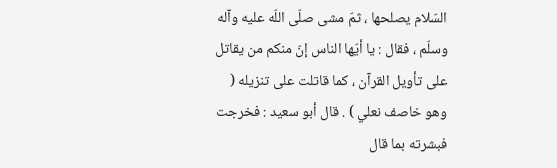السّلام يصلحها ، ثمّ مشى صلّى اللّه عليه وآله وسلّم ، فقال : يا أيّها الناس إنّ منكم من يقاتل على تأويل القرآن ، كما قاتلت على تنزيله ( وهو خاصف نعلي ) . قال أبو سعيد : فخرجت فبشرته بما قال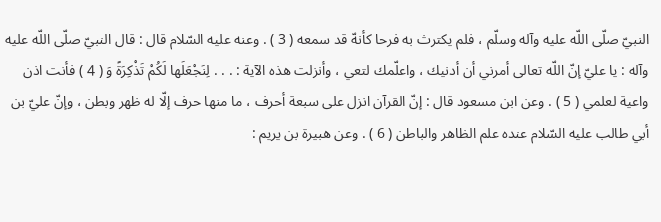النبيّ صلّى اللّه عليه وآله وسلّم ، فلم يكترث به فرحا كأنهّ قد سمعه ( 3 ) . وعنه عليه السّلام قال : قال النبيّ صلّى اللّه عليه وآله : يا عليّ إنّ اللّه تعالى أمرني أن أدنيك ، واعلّمك لتعي ، وأنزلت هذه الآية : . . . لِنَجْعَلَها لَكُمْ تَذْكِرَةً وَ ( 4 ) فأنت اذن واعية لعلمي ( 5 ) . وعن ابن مسعود قال : إنّ القرآن انزل على سبعة أحرف ، ما منها حرف إلّا له ظهر وبطن ، وإنّ عليّ بن أبي طالب عليه السّلام عنده علم الظاهر والباطن ( 6 ) . وعن هبيرة بن يريم :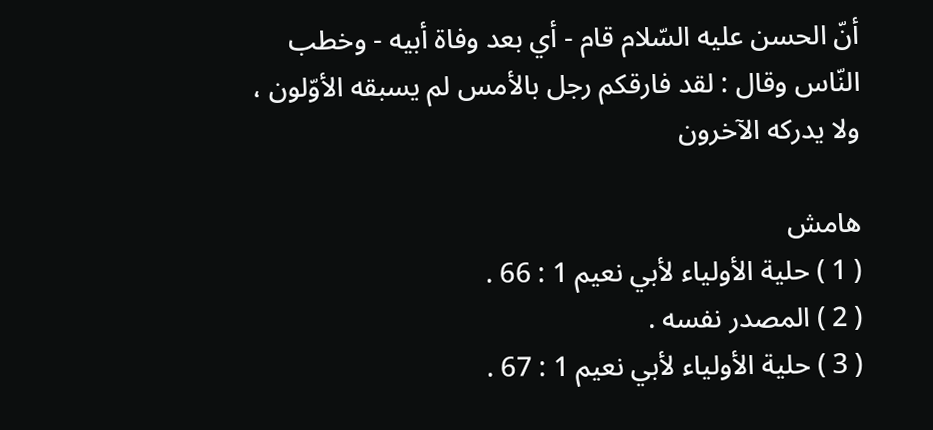أنّ الحسن عليه السّلام قام - أي بعد وفاة أبيه - وخطب النّاس وقال : لقد فارقكم رجل بالأمس لم يسبقه الأوّلون ، ولا يدركه الآخرون

هامش
( 1 ) حلية الأولياء لأبي نعيم 1 : 66 .
( 2 ) المصدر نفسه .
( 3 ) حلية الأولياء لأبي نعيم 1 : 67 .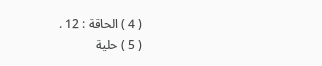( 4 ) الحاقة : 12 .
( 5 ) حلية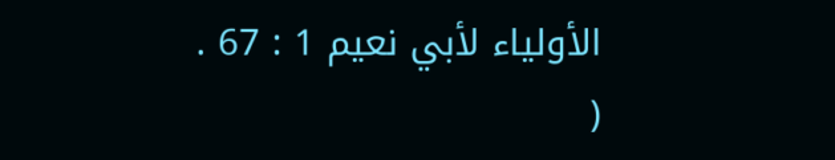الأولياء لأبي نعيم 1 : 67 .
(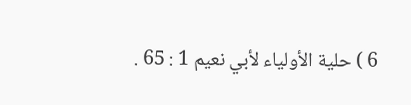6 ) حلية الأولياء لأبي نعيم 1 : 65 .